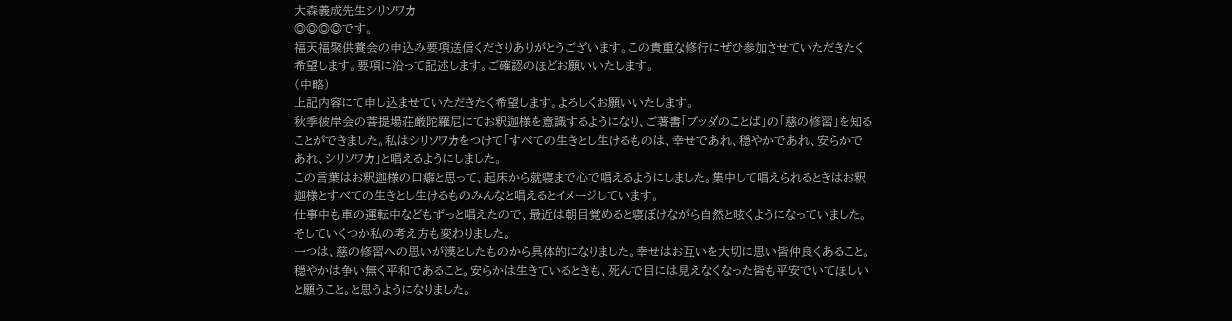大森義成先生シリソワカ
◎◎◎◎です。
福天福聚供養会の申込み要項送信くださりありがとうございます。この貴重な修行にぜひ参加させていただきたく希望します。要項に沿って記述します。ご確認のほどお願いいたします。
(中略)
上記内容にて申し込ませていただきたく希望します。よろしくお願いいたします。
秋季彼岸会の菩提場荘厳陀羅尼にてお釈迦様を意識するようになり、ご著書「ブッダのことば」の「慈の修習」を知ることができました。私はシリソワカをつけて「すべての生きとし生けるものは、幸せであれ、穏やかであれ、安らかであれ、シリソワカ」と唱えるようにしました。
この言葉はお釈迦様の口癖と思って、起床から就寝まで心で唱えるようにしました。集中して唱えられるときはお釈迦様とすべての生きとし生けるものみんなと唱えるとイメージしています。
仕事中も車の運転中などもずっと唱えたので、最近は朝目覚めると寝ぼけながら自然と呟くようになっていました。そしていくつか私の考え方も変わりました。
一つは、慈の修習への思いが漠としたものから具体的になりました。幸せはお互いを大切に思い皆仲良くあること。穏やかは争い無く平和であること。安らかは生きているときも、死んで目には見えなくなった皆も平安でいてほしいと願うこと。と思うようになりました。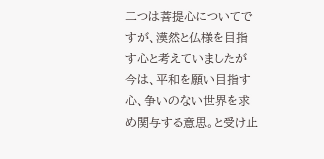二つは菩提心についてですが、漠然と仏様を目指す心と考えていましたが今は、平和を願い目指す心、争いのない世界を求め関与する意思。と受け止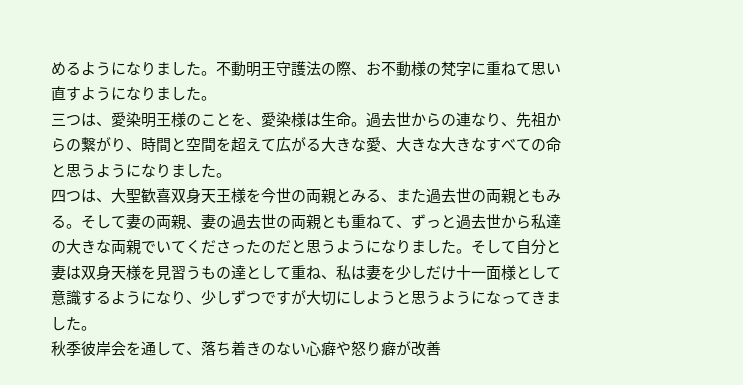めるようになりました。不動明王守護法の際、お不動様の梵字に重ねて思い直すようになりました。
三つは、愛染明王様のことを、愛染様は生命。過去世からの連なり、先祖からの繋がり、時間と空間を超えて広がる大きな愛、大きな大きなすべての命と思うようになりました。
四つは、大聖歓喜双身天王様を今世の両親とみる、また過去世の両親ともみる。そして妻の両親、妻の過去世の両親とも重ねて、ずっと過去世から私達の大きな両親でいてくださったのだと思うようになりました。そして自分と妻は双身天様を見習うもの達として重ね、私は妻を少しだけ十一面様として意識するようになり、少しずつですが大切にしようと思うようになってきました。
秋季彼岸会を通して、落ち着きのない心癖や怒り癖が改善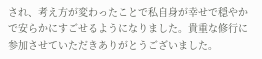され、考え方が変わったことで私自身が幸せで穏やかで安らかにすごせるようになりました。貴重な修行に参加させていただきありがとうございました。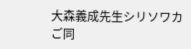大森義成先生シリソワカ
ご同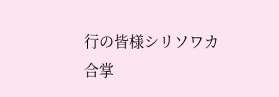行の皆様シリソワカ
合掌